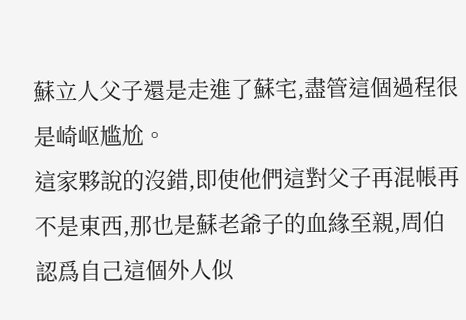蘇立人父子還是走進了蘇宅,盡管這個過程很是崎岖尴尬。
這家夥說的沒錯,即使他們這對父子再混帳再不是東西,那也是蘇老爺子的血緣至親,周伯認爲自己這個外人似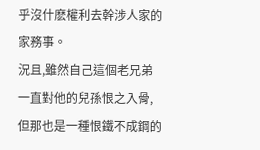乎沒什麽權利去幹涉人家的家務事。
況且,雖然自己這個老兄弟一直對他的兒孫恨之入骨,但那也是一種恨鐵不成鋼的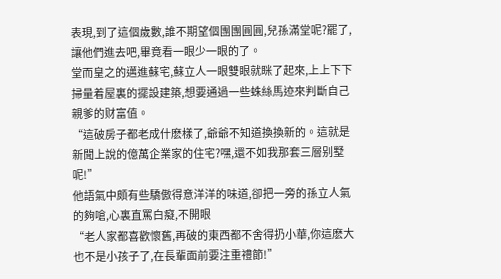表現,到了這個歲數,誰不期望個團團圓圓,兒孫滿堂呢?罷了,讓他們進去吧,畢竟看一眼少一眼的了。
堂而皇之的邁進蘇宅,蘇立人一眼雙眼就眯了起來,上上下下掃量着屋裏的擺設建築,想要通過一些蛛絲馬迹來判斷自己親爹的财富值。
“這破房子都老成什麽樣了,爺爺不知道換換新的。這就是新聞上說的億萬企業家的住宅?嘿,還不如我那套三層别墅呢!”
他語氣中頗有些驕傲得意洋洋的味道,卻把一旁的孫立人氣的夠嗆,心裏直罵白癡,不開眼
“老人家都喜歡懷舊,再破的東西都不舍得扔小華,你這麽大也不是小孩子了,在長輩面前要注重禮節!”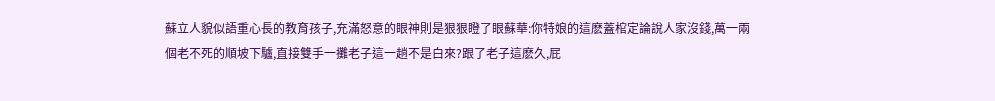蘇立人貌似語重心長的教育孩子,充滿怒意的眼神則是狠狠瞪了眼蘇華:你特娘的這麽蓋棺定論說人家沒錢,萬一兩個老不死的順坡下驢,直接雙手一攤老子這一趟不是白來?跟了老子這麽久,屁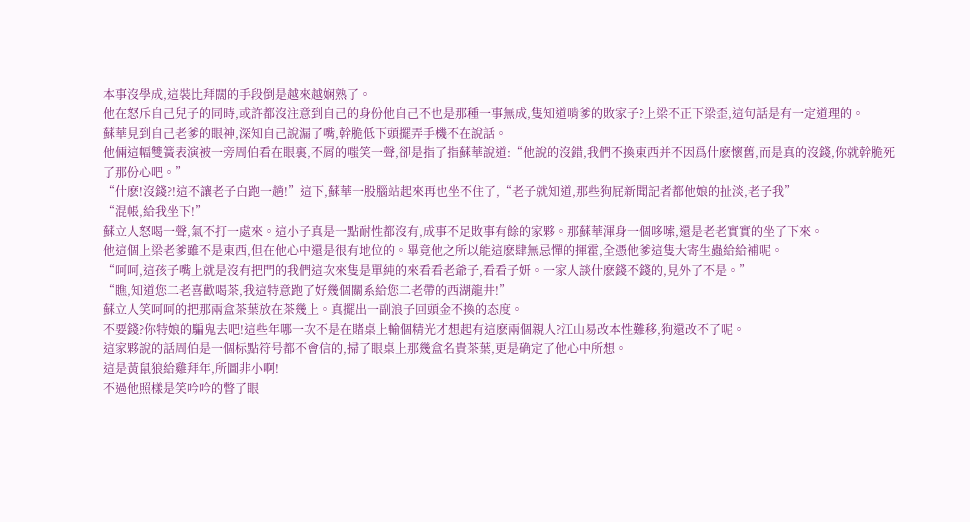本事沒學成,這裝比拜闊的手段倒是越來越娴熟了。
他在怒斥自己兒子的同時,或許都沒注意到自己的身份他自己不也是那種一事無成,隻知道啃爹的敗家子?上梁不正下梁歪,這句話是有一定道理的。
蘇華見到自己老爹的眼神,深知自己說漏了嘴,幹脆低下頭擺弄手機不在說話。
他倆這幅雙簧表演被一旁周伯看在眼裏,不屑的嗤笑一聲,卻是指了指蘇華說道:“他說的沒錯,我們不換東西并不因爲什麽懷舊,而是真的沒錢,你就幹脆死了那份心吧。”
“什麽!沒錢?!這不讓老子白跑一趟!”這下,蘇華一股腦站起來再也坐不住了,“老子就知道,那些狗屁新聞記者都他娘的扯淡,老子我”
“混帳,給我坐下!”
蘇立人怒喝一聲,氣不打一處來。這小子真是一點耐性都沒有,成事不足敗事有餘的家夥。那蘇華渾身一個哆嗦,還是老老實實的坐了下來。
他這個上梁老爹雖不是東西,但在他心中還是很有地位的。畢竟他之所以能這麽肆無忌憚的揮霍,全憑他爹這隻大寄生蟲給給補呢。
“呵呵,這孩子嘴上就是沒有把門的我們這次來隻是單純的來看看老爺子,看看子妍。一家人談什麽錢不錢的,見外了不是。”
“瞧,知道您二老喜歡喝茶,我這特意跑了好幾個關系給您二老帶的西湖龍井!”
蘇立人笑呵呵的把那兩盒茶葉放在茶幾上。真擺出一副浪子回頭金不換的态度。
不要錢?你特娘的騙鬼去吧!這些年哪一次不是在賭桌上輸個精光才想起有這麽兩個親人?江山易改本性難移,狗還改不了呢。
這家夥說的話周伯是一個标點符号都不會信的,掃了眼桌上那幾盒名貴茶葉,更是确定了他心中所想。
這是黃鼠狼給雞拜年,所圖非小啊!
不過他照樣是笑吟吟的瞥了眼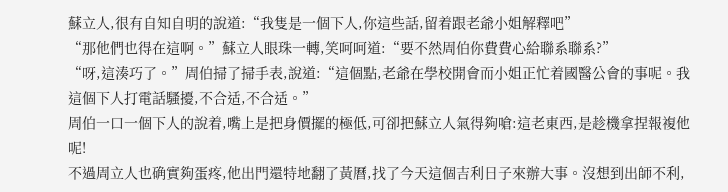蘇立人,很有自知自明的說道:“我隻是一個下人,你這些話,留着跟老爺小姐解釋吧”
“那他們也得在這啊。”蘇立人眼珠一轉,笑呵呵道:“要不然周伯你費費心給聯系聯系?”
“呀,這湊巧了。”周伯掃了掃手表,說道:“這個點,老爺在學校開會而小姐正忙着國醫公會的事呢。我這個下人打電話騷擾,不合适,不合适。”
周伯一口一個下人的說着,嘴上是把身價擺的極低,可卻把蘇立人氣得夠嗆:這老東西,是趁機拿捏報複他呢!
不過周立人也确實夠蛋疼,他出門還特地翻了黃曆,找了今天這個吉利日子來辦大事。沒想到出師不利,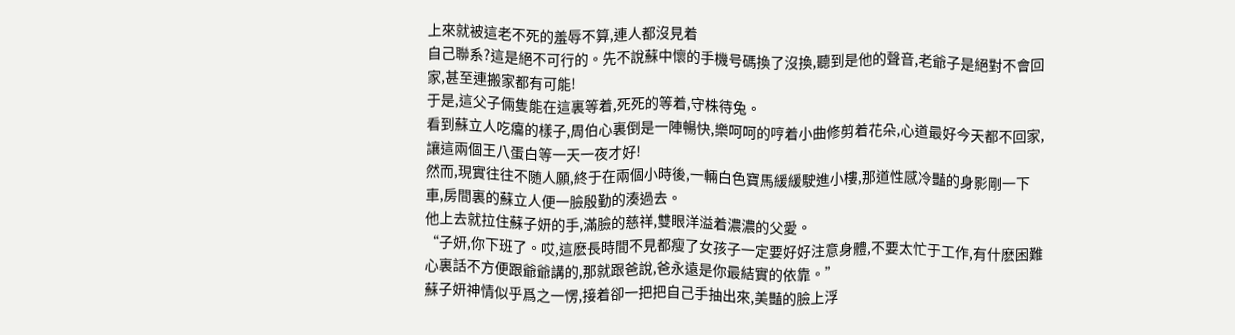上來就被這老不死的羞辱不算,連人都沒見着
自己聯系?這是絕不可行的。先不說蘇中懷的手機号碼換了沒換,聽到是他的聲音,老爺子是絕對不會回家,甚至連搬家都有可能!
于是,這父子倆隻能在這裏等着,死死的等着,守株待兔。
看到蘇立人吃癟的樣子,周伯心裏倒是一陣暢快,樂呵呵的哼着小曲修剪着花朵,心道最好今天都不回家,讓這兩個王八蛋白等一天一夜才好!
然而,現實往往不随人願,終于在兩個小時後,一輛白色寶馬緩緩駛進小樓,那道性感冷豔的身影剛一下車,房間裏的蘇立人便一臉殷勤的湊過去。
他上去就拉住蘇子妍的手,滿臉的慈祥,雙眼洋溢着濃濃的父愛。
“子妍,你下班了。哎,這麽長時間不見都瘦了女孩子一定要好好注意身體,不要太忙于工作,有什麽困難心裏話不方便跟爺爺講的,那就跟爸說,爸永遠是你最結實的依靠。”
蘇子妍神情似乎爲之一愣,接着卻一把把自己手抽出來,美豔的臉上浮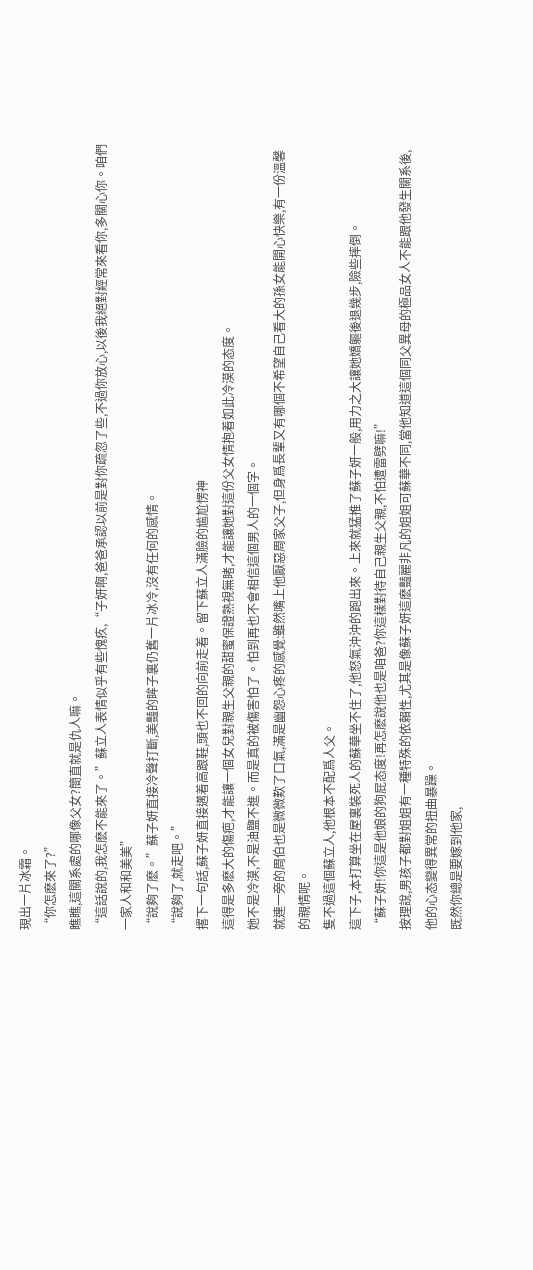現出一片冰霜。
“你怎麽來了?”
瞧瞧,這關系處的哪像父女?簡直就是仇人嘛。
“這話說的,我怎麽不能來了。”蘇立人表情似乎有些愧疚,“子妍啊,爸爸承認以前是對你疏忽了些,不過你放心,以後我絕對經常來看你,多關心你。咱們一家人和和美美”
“說夠了麽。”蘇子妍直接冷聲打斷,美豔的眸子裏仍舊一片冰冷,沒有任何的感情。
“說夠了,就走吧。”
撂下一句話,蘇子妍直接邁着高跟鞋,頭也不回的向前走着。留下蘇立人滿臉的尴尬愣神
這得是多麽大的傷疤,才能讓一個女兒對親生父親的甜蜜保證熟視無睹,才能讓她對這份父女情抱着如此冷漠的态度。
她不是冷漠,不是油鹽不進。而是真的被傷害怕了。怕到再也不會相信這個男人的一個字。
就連一旁的周伯也是微微歎了口氣,滿是幽怨心疼的感覺:雖然嘴上他厭惡周家父子,但身爲長輩又有哪個不希望自己看大的孫女能開心快樂,有一份溫馨的親情呢。
隻不過這個蘇立人,他根本不配爲人父。
這下子,本打算坐在屋裏裝死人的蘇華坐不住了,他怒氣沖沖的跑出來。上來就猛推了蘇子妍一般,用力之大讓她嬌軀後退幾步,險些摔倒。
“蘇子妍!你這是他娘的狗屁态度!再怎麽說他也是咱爸?你這樣對待自己親生父親,不怕遭雷劈嘛!”
按理說,男孩子都對姐姐有一種特殊的依賴性,尤其是像蘇子妍這麽豔麗非凡的姐姐可蘇華不同,當他知道這個同父異母的極品女人不能跟他發生關系後,他的心态變得異常的扭曲暴躁。
既然你總是要嫁到他家,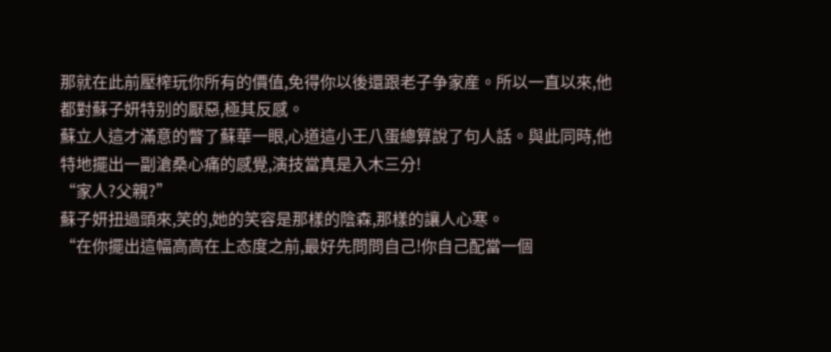那就在此前壓榨玩你所有的價值,免得你以後還跟老子争家産。所以一直以來,他都對蘇子妍特别的厭惡,極其反感。
蘇立人這才滿意的瞥了蘇華一眼,心道這小王八蛋總算說了句人話。與此同時,他特地擺出一副滄桑心痛的感覺,演技當真是入木三分!
“家人?父親?”
蘇子妍扭過頭來,笑的,她的笑容是那樣的陰森,那樣的讓人心寒。
“在你擺出這幅高高在上态度之前,最好先問問自己!你自己配當一個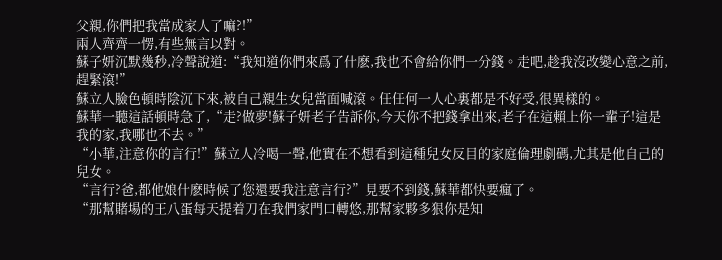父親,你們把我當成家人了嘛?!”
兩人齊齊一愣,有些無言以對。
蘇子妍沉默幾秒,冷聲說道:“我知道你們來爲了什麽,我也不會給你們一分錢。走吧,趁我沒改變心意之前,趕緊滾!”
蘇立人臉色頓時陰沉下來,被自己親生女兒當面喊滾。任任何一人心裏都是不好受,很異樣的。
蘇華一聽這話頓時急了,“走?做夢!蘇子妍老子告訴你,今天你不把錢拿出來,老子在這賴上你一輩子!這是我的家,我哪也不去。”
“小華,注意你的言行!”蘇立人冷喝一聲,他實在不想看到這種兒女反目的家庭倫理劇碼,尤其是他自己的兒女。
“言行?爸,都他娘什麽時候了您還要我注意言行?”見要不到錢,蘇華都快要瘋了。
“那幫賭場的王八蛋每天提着刀在我們家門口轉悠,那幫家夥多狠你是知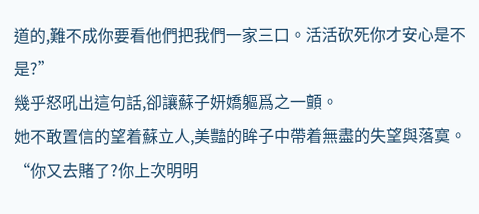道的,難不成你要看他們把我們一家三口。活活砍死你才安心是不是?”
幾乎怒吼出這句話,卻讓蘇子妍嬌軀爲之一顫。
她不敢置信的望着蘇立人,美豔的眸子中帶着無盡的失望與落寞。
“你又去賭了?你上次明明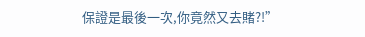保證是最後一次,你竟然又去賭?!”